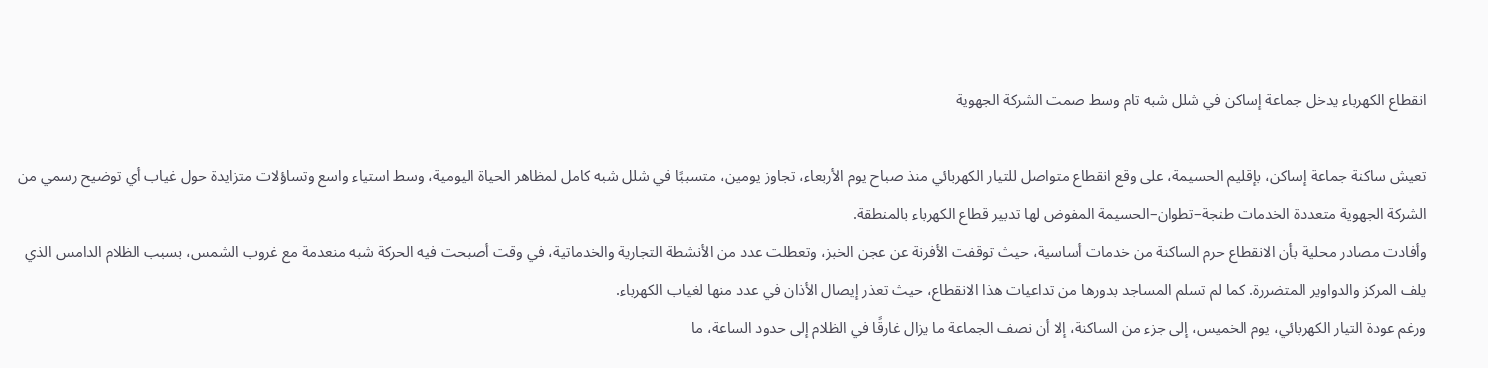انقطاع الكهرباء يدخل جماعة إساكن في شلل شبه تام وسط صمت الشركة الجهوية

تعيش ساكنة جماعة إساكن، بإقليم الحسيمة، على وقع انقطاع متواصل للتيار الكهربائي منذ صباح يوم الأربعاء، تجاوز يومين، متسببًا في شلل شبه كامل لمظاهر الحياة اليومية، وسط استياء واسع وتساؤلات متزايدة حول غياب أي توضيح رسمي من الشركة الجهوية متعددة الخدمات طنجة–تطوان–الحسيمة المفوض لها تدبير قطاع الكهرباء بالمنطقة.
وأفادت مصادر محلية بأن الانقطاع حرم الساكنة من خدمات أساسية، حيث توقفت الأفرنة عن عجن الخبز، وتعطلت عدد من الأنشطة التجارية والخدماتية، في وقت أصبحت فيه الحركة شبه منعدمة مع غروب الشمس، بسبب الظلام الدامس الذي يلف المركز والدواوير المتضررة. كما لم تسلم المساجد بدورها من تداعيات هذا الانقطاع، حيث تعذر إيصال الأذان في عدد منها لغياب الكهرباء.
ورغم عودة التيار الكهربائي، يوم الخميس، إلى جزء من الساكنة، إلا أن نصف الجماعة ما يزال غارقًا في الظلام إلى حدود الساعة، ما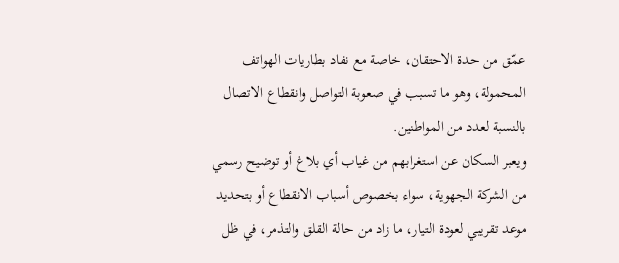عمّق من حدة الاحتقان، خاصة مع نفاد بطاريات الهواتف المحمولة، وهو ما تسبب في صعوبة التواصل وانقطاع الاتصال بالنسبة لعدد من المواطنين.
ويعبر السكان عن استغرابهم من غياب أي بلاغ أو توضيح رسمي من الشركة الجهوية، سواء بخصوص أسباب الانقطاع أو بتحديد موعد تقريبي لعودة التيار، ما زاد من حالة القلق والتذمر، في ظل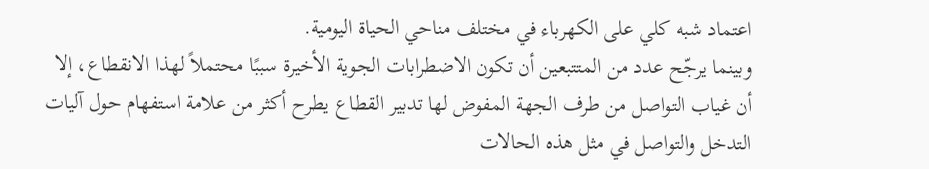اعتماد شبه كلي على الكهرباء في مختلف مناحي الحياة اليومية.
وبينما يرجّح عدد من المتتبعين أن تكون الاضطرابات الجوية الأخيرة سببًا محتملاً لهذا الانقطاع، إلا أن غياب التواصل من طرف الجهة المفوض لها تدبير القطاع يطرح أكثر من علامة استفهام حول آليات التدخل والتواصل في مثل هذه الحالات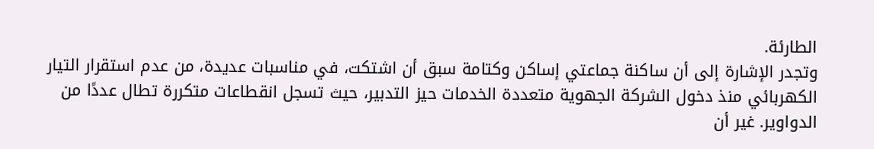الطارئة.
وتجدر الإشارة إلى أن ساكنة جماعتي إساكن وكتامة سبق أن اشتكت، في مناسبات عديدة، من عدم استقرار التيار الكهربائي منذ دخول الشركة الجهوية متعددة الخدمات حيز التدبير، حيث تسجل انقطاعات متكررة تطال عددًا من الدواوير. غير أن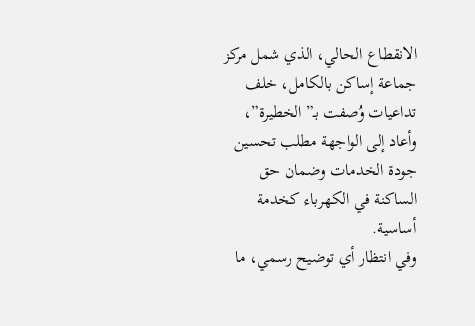الانقطاع الحالي، الذي شمل مركز جماعة إساكن بالكامل، خلف تداعيات وُصفت بـ”الخطيرة”، وأعاد إلى الواجهة مطلب تحسين جودة الخدمات وضمان حق الساكنة في الكهرباء كخدمة أساسية.
وفي انتظار أي توضيح رسمي، ما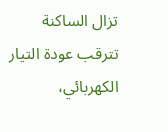تزال الساكنة تترقب عودة التيار الكهربائي،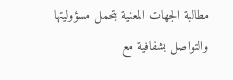مطالبة الجهات المعنية بتحمل مسؤوليتها والتواصل بشفافية مع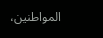المواطنين،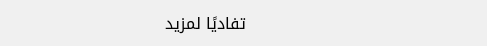تفاديًا لمزيد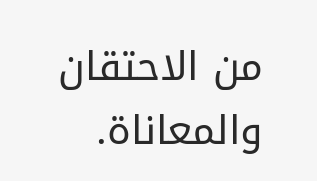من الاحتقان والمعاناة.